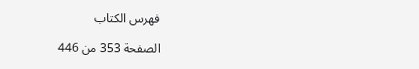فهرس الكتاب

الصفحة 353 من 446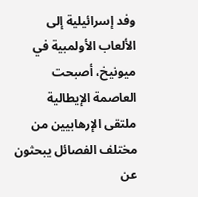وفد إسرائيلية إلى الألعاب الأولمبية في ميونيخ، أصبحت العاصمة الإيطالية ملتقى الإرهابيين من مختلف الفصائل يبحثون عن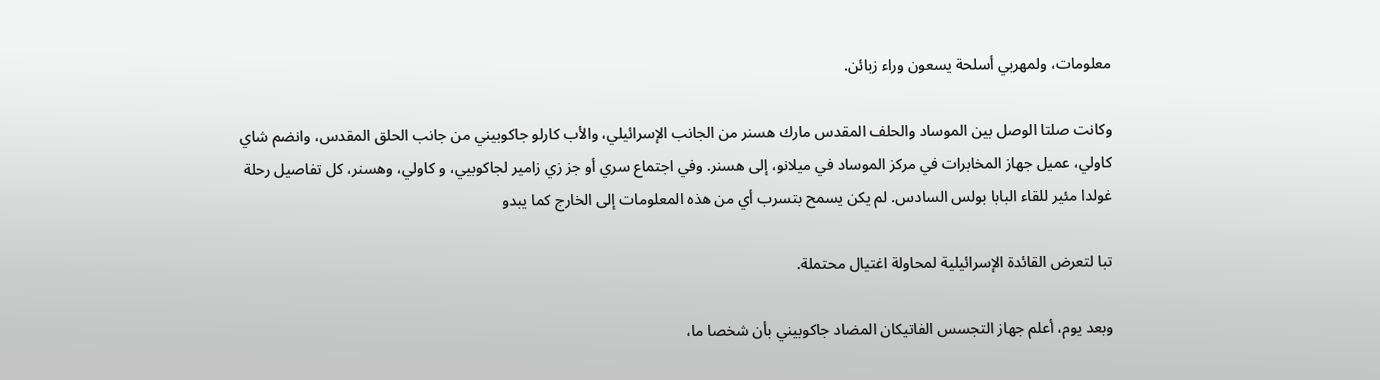معلومات، ولمهربي أسلحة يسعون وراء زبائن.

وكانت صلتا الوصل بين الموساد والحلف المقدس مارك هسنر من الجانب الإسرائيلي، والأب کارلو جاكوبيني من جانب الحلق المقدس، وانضم شاي كاولي، عميل جهاز المخابرات في مركز الموساد في ميلانو، إلى هسنر. وفي اجتماع سري أو جز زي زامير لجاكوبيي، و کاولي، وهسنر، كل تفاصيل رحلة غولدا مئير للقاء البابا بولس السادس. لم يكن يسمح بتسرب أي من هذه المعلومات إلى الخارج كما يبدو

تبا لتعرض القائدة الإسرائيلية لمحاولة اغتيال محتملة.

وبعد يوم، أعلم جهاز التجسس الفاتيكان المضاد جاکوبيني بأن شخصا ما،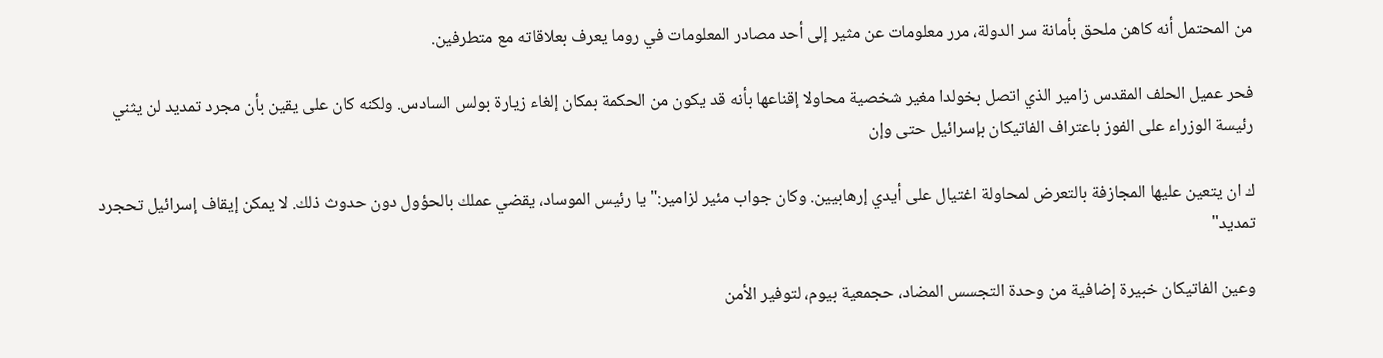من المحتمل أنه كاهن ملحق بأمانة سر الدولة، مرر معلومات عن مثير إلى أحد مصادر المعلومات في روما يعرف بعلاقاته مع متطرفين.

فحر عميل الحلف المقدس زامير الذي اتصل بخولدا مغير شخصية محاولا إقناعها بأنه قد يكون من الحكمة بمكان إلغاء زيارة بولس السادس. ولكنه كان على يقين بأن مجرد تمديد لن يثني رئيسة الوزراء على الفوز باعتراف الفاتيكان بإسرائيل حتى وإن

ك ان يتعين عليها المجازفة بالتعرض لمحاولة اغتيال على أيدي إرهابيين. وكان جواب مئير لزامير:"يا رئيس الموساد، يقضي عملك بالحؤول دون حدوث ذلك. لا يمكن إيقاف إسرائيل تحجرد تمديد"

وعين الفاتيكان خبيرة إضافية من وحدة التجسس المضاد، حجمعية بيوم، لتوفير الأمن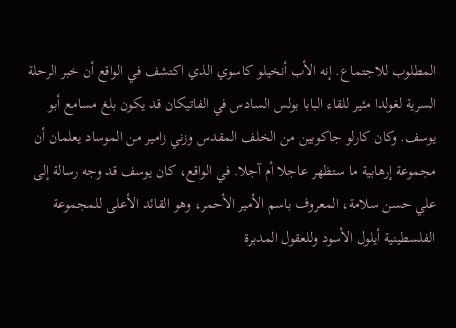المطلوب للاجتماع. إنه الأب أنخيلو کاسوي الذي اكتشف في الواقع أن خبر الرحلة السرية لغولدا مئير للقاء البابا بولس السادس في الفاتيكان قد يكون بلغ مسامع أبو يوسف. وكان كارلو جاكوبين من الخلف المقدس وزني زامير من الموساد يعلمان أن مجموعة إرهابية ما ستظهر عاجلا أم آجلا. في الواقع، كان يوسف قد وجه رسالة إلى علي حسن سلامة، المعروف باسم الأمير الأحمر، وهو القائد الأعلى للمجموعة الفلسطينية أيلول الأسود وللعقول المدبرة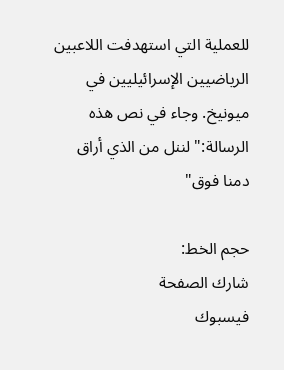للعملية التي استهدفت اللاعبين الرياضيين الإسرائيليين في ميونيخ. وجاء في نص هذه الرسالة:"لننل من الذي أراق دمنا فوق"

حجم الخط:
شارك الصفحة
فيسبوك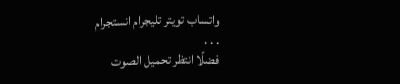واتساب تويتر تليجرام انستجرام
. . .
فضلًا انتظر تحميل الصوت